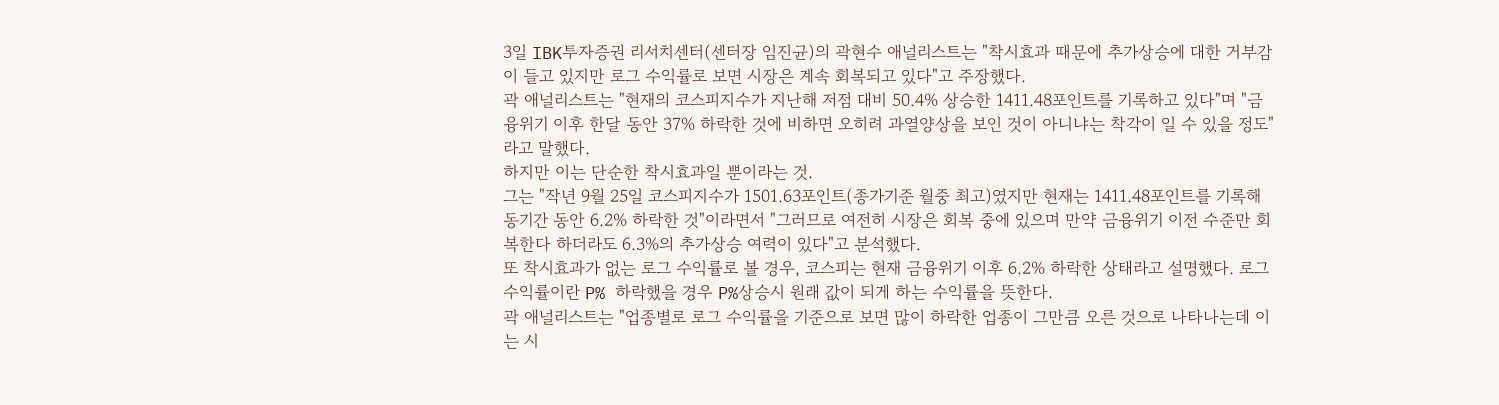3일 IBK투자증권 리서치센터(센터장 임진균)의 곽현수 애널리스트는 "착시효과 때문에 추가상승에 대한 거부감이 들고 있지만 로그 수익률로 보면 시장은 계속 회복되고 있다"고 주장했다.
곽 애널리스트는 "현재의 코스피지수가 지난해 저점 대비 50.4% 상승한 1411.48포인트를 기록하고 있다"며 "금융위기 이후 한달 동안 37% 하락한 것에 비하면 오히려 과열양상을 보인 것이 아니냐는 착각이 일 수 있을 정도"라고 말했다.
하지만 이는 단순한 착시효과일 뿐이라는 것.
그는 "작년 9월 25일 코스피지수가 1501.63포인트(종가기준 월중 최고)였지만 현재는 1411.48포인트를 기록해 동기간 동안 6.2% 하락한 것"이라면서 "그러므로 여전히 시장은 회복 중에 있으며 만약 금융위기 이전 수준만 회복한다 하더라도 6.3%의 추가상승 여력이 있다"고 분석했다.
또 착시효과가 없는 로그 수익률로 볼 경우, 코스피는 현재 금융위기 이후 6.2% 하락한 상태라고 설명했다. 로그 수익률이란 P% 하락했을 경우 P%상승시 원래 값이 되게 하는 수익률을 뜻한다.
곽 애널리스트는 "업종별로 로그 수익률을 기준으로 보면 많이 하락한 업종이 그만큼 오른 것으로 나타나는데 이는 시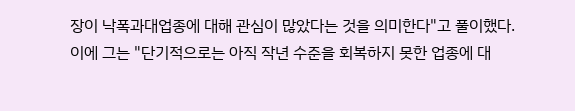장이 낙폭과대업종에 대해 관심이 많았다는 것을 의미한다"고 풀이했다.
이에 그는 "단기적으로는 아직 작년 수준을 회복하지 못한 업종에 대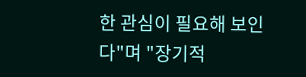한 관심이 필요해 보인다"며 "장기적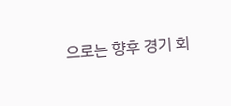으로는 향후 경기 회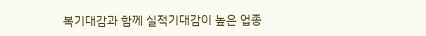복기대감과 함께 실적기대감이 높은 업종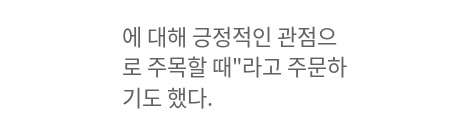에 대해 긍정적인 관점으로 주목할 때"라고 주문하기도 했다.